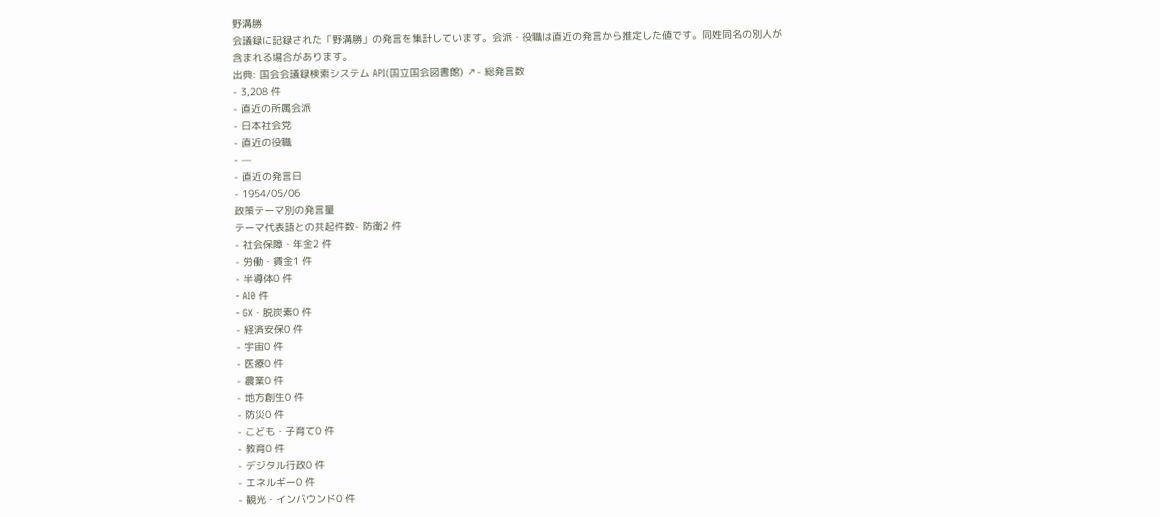野溝勝
会議録に記録された「野溝勝」の発言を集計しています。会派・役職は直近の発言から推定した値です。同姓同名の別人が含まれる場合があります。
出典: 国会会議録検索システム API(国立国会図書館) ↗- 総発言数
- 3,208 件
- 直近の所属会派
- 日本社会党
- 直近の役職
- —
- 直近の発言日
- 1954/05/06
政策テーマ別の発言量
テーマ代表語との共起件数- 防衛2 件
- 社会保障・年金2 件
- 労働・賃金1 件
- 半導体0 件
- AI0 件
- GX・脱炭素0 件
- 経済安保0 件
- 宇宙0 件
- 医療0 件
- 農業0 件
- 地方創生0 件
- 防災0 件
- こども・子育て0 件
- 教育0 件
- デジタル行政0 件
- エネルギー0 件
- 観光・インバウンド0 件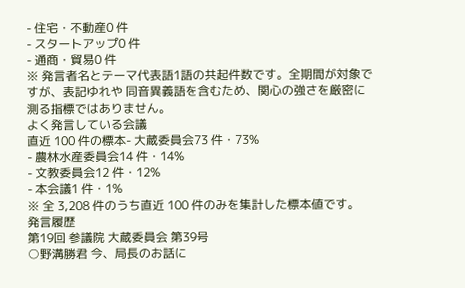- 住宅・不動産0 件
- スタートアップ0 件
- 通商・貿易0 件
※ 発言者名とテーマ代表語1語の共起件数です。全期間が対象ですが、表記ゆれや 同音異義語を含むため、関心の強さを厳密に測る指標ではありません。
よく発言している会議
直近 100 件の標本- 大蔵委員会73 件・73%
- 農林水産委員会14 件・14%
- 文教委員会12 件・12%
- 本会議1 件・1%
※ 全 3,208 件のうち直近 100 件のみを集計した標本値です。
発言履歴
第19回 参議院 大蔵委員会 第39号
○野溝勝君 今、局長のお話に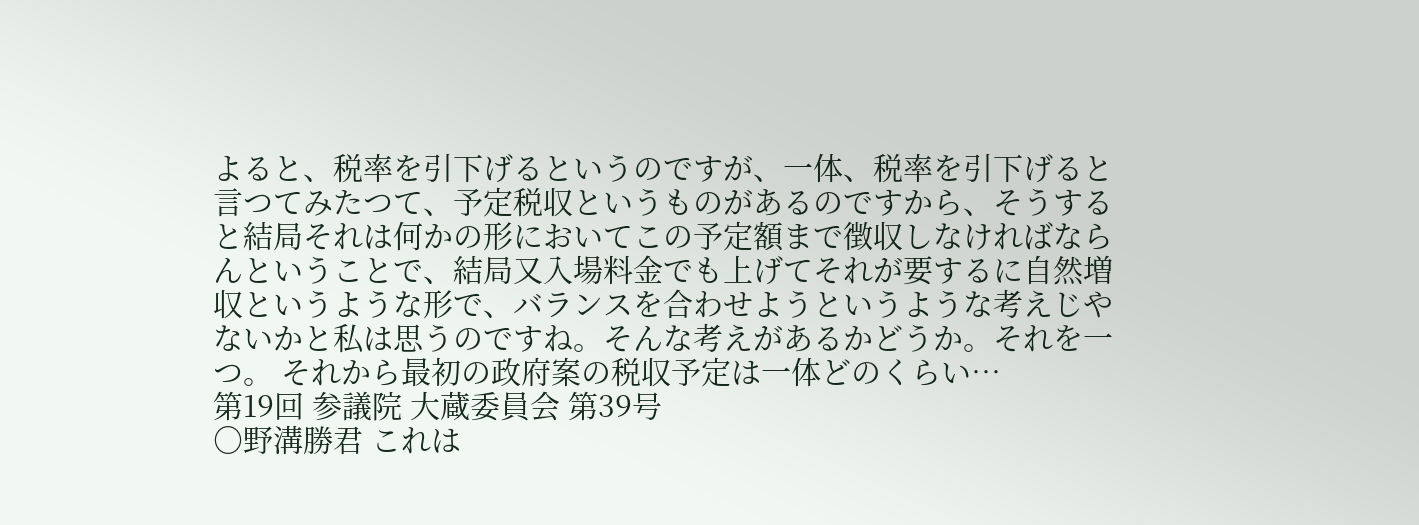よると、税率を引下げるというのですが、一体、税率を引下げると言つてみたつて、予定税収というものがあるのですから、そうすると結局それは何かの形においてこの予定額まで徴収しなければならんということで、結局又入場料金でも上げてそれが要するに自然増収というような形で、バランスを合わせようというような考えじやないかと私は思うのですね。そんな考えがあるかどうか。それを一つ。 それから最初の政府案の税収予定は一体どのくらい…
第19回 参議院 大蔵委員会 第39号
○野溝勝君 これは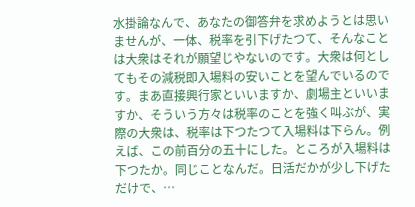水掛論なんで、あなたの御答弁を求めようとは思いませんが、一体、税率を引下げたつて、そんなことは大衆はそれが願望じやないのです。大衆は何としてもその減税即入場料の安いことを望んでいるのです。まあ直接興行家といいますか、劇場主といいますか、そういう方々は税率のことを強く叫ぶが、実際の大衆は、税率は下つたつて入場料は下らん。例えば、この前百分の五十にした。ところが入場料は下つたか。同じことなんだ。日活だかが少し下げただけで、…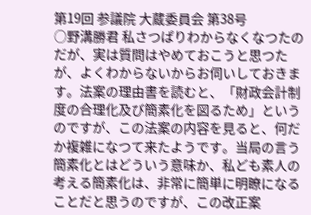第19回 参議院 大蔵委員会 第38号
○野溝勝君 私さつぱりわからなくなつたのだが、実は質問はやめておこうと思つたが、よくわからないからお伺いしておきます。法案の理由書を読むと、「財政会計制度の合理化及び簡素化を図るため」というのですが、この法案の内容を見ると、何だか複雑になつて来たようです。当局の言う簡素化とはどういう意味か、私ども素人の考える簡素化は、非常に簡単に明瞭になることだと思うのですが、この改正案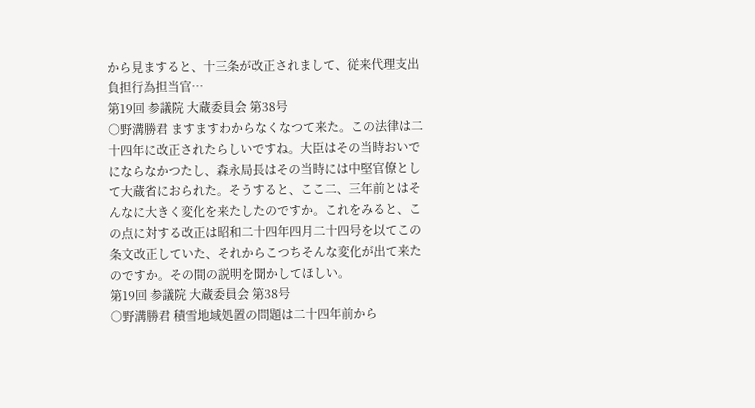から見ますると、十三条が改正されまして、従来代理支出負担行為担当官…
第19回 参議院 大蔵委員会 第38号
○野溝勝君 ますますわからなくなつて来た。この法律は二十四年に改正されたらしいですね。大臣はその当時おいでにならなかつたし、森永局長はその当時には中堅官僚として大蔵省におられた。そうすると、ここ二、三年前とはそんなに大きく変化を来たしたのですか。これをみると、この点に対する改正は昭和二十四年四月二十四号を以てこの条文改正していた、それからこつちそんな変化が出て来たのですか。その間の説明を聞かしてほしい。
第19回 参議院 大蔵委員会 第38号
○野溝勝君 積雪地域処置の問題は二十四年前から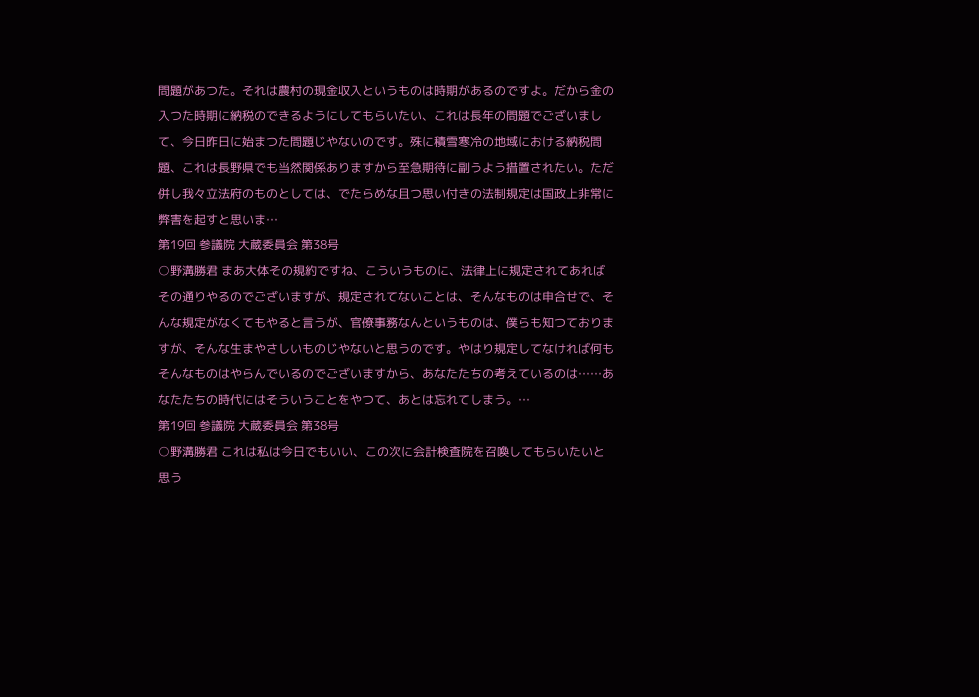問題があつた。それは農村の現金収入というものは時期があるのですよ。だから金の入つた時期に納税のできるようにしてもらいたい、これは長年の問題でございまして、今日昨日に始まつた問題じやないのです。殊に積雪寒冷の地域における納税問題、これは長野県でも当然関係ありますから至急期待に副うよう措置されたい。ただ併し我々立法府のものとしては、でたらめな且つ思い付きの法制規定は国政上非常に弊害を起すと思いま…
第19回 参議院 大蔵委員会 第38号
○野溝勝君 まあ大体その規約ですね、こういうものに、法律上に規定されてあればその通りやるのでございますが、規定されてないことは、そんなものは申合せで、そんな規定がなくてもやると言うが、官僚事務なんというものは、僕らも知つておりますが、そんな生まやさしいものじやないと思うのです。やはり規定してなければ何もそんなものはやらんでいるのでございますから、あなたたちの考えているのは……あなたたちの時代にはそういうことをやつて、あとは忘れてしまう。…
第19回 参議院 大蔵委員会 第38号
○野溝勝君 これは私は今日でもいい、この次に会計検査院を召喚してもらいたいと思う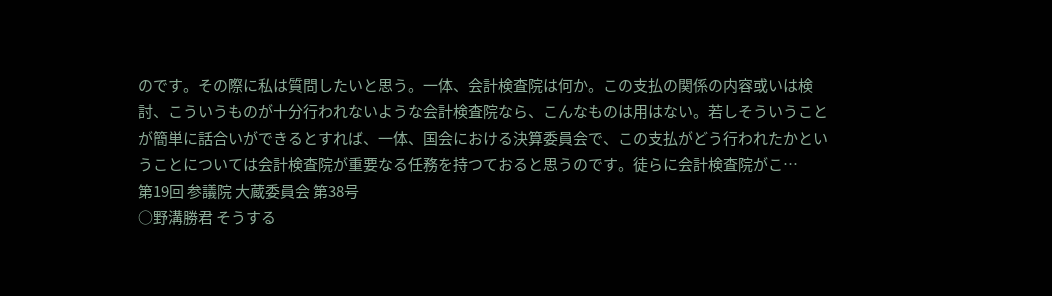のです。その際に私は質問したいと思う。一体、会計検査院は何か。この支払の関係の内容或いは検討、こういうものが十分行われないような会計検査院なら、こんなものは用はない。若しそういうことが簡単に話合いができるとすれば、一体、国会における決算委員会で、この支払がどう行われたかということについては会計検査院が重要なる任務を持つておると思うのです。徒らに会計検査院がこ…
第19回 参議院 大蔵委員会 第38号
○野溝勝君 そうする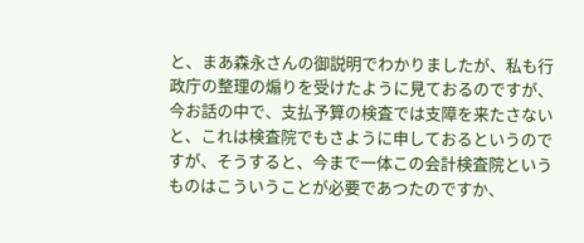と、まあ森永さんの御説明でわかりましたが、私も行政庁の整理の煽りを受けたように見ておるのですが、今お話の中で、支払予算の検査では支障を来たさないと、これは検査院でもさように申しておるというのですが、そうすると、今まで一体この会計検査院というものはこういうことが必要であつたのですか、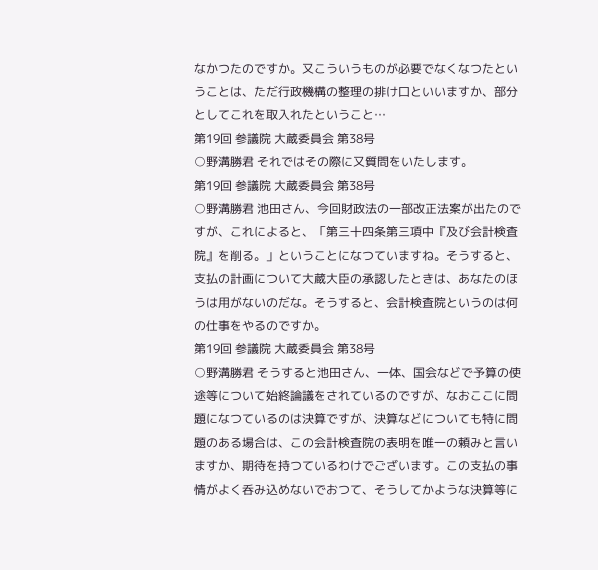なかつたのですか。又こういうものが必要でなくなつたということは、ただ行政機構の整理の排け口といいますか、部分としてこれを取入れたということ…
第19回 参議院 大蔵委員会 第38号
○野溝勝君 それではその際に又質問をいたします。
第19回 参議院 大蔵委員会 第38号
○野溝勝君 池田さん、今回財政法の一部改正法案が出たのですが、これによると、「第三十四条第三項中『及び会計検査院』を削る。」ということになつていますね。そうすると、支払の計画について大蔵大臣の承認したときは、あなたのほうは用がないのだな。そうすると、会計検査院というのは何の仕事をやるのですか。
第19回 参議院 大蔵委員会 第38号
○野溝勝君 そうすると池田さん、一体、国会などで予算の使途等について始終論議をされているのですが、なおここに問題になつているのは決算ですが、決算などについても特に問題のある場合は、この会計検査院の表明を唯一の頼みと言いますか、期待を持つているわけでございます。この支払の事情がよく呑み込めないでおつて、そうしてかような決算等に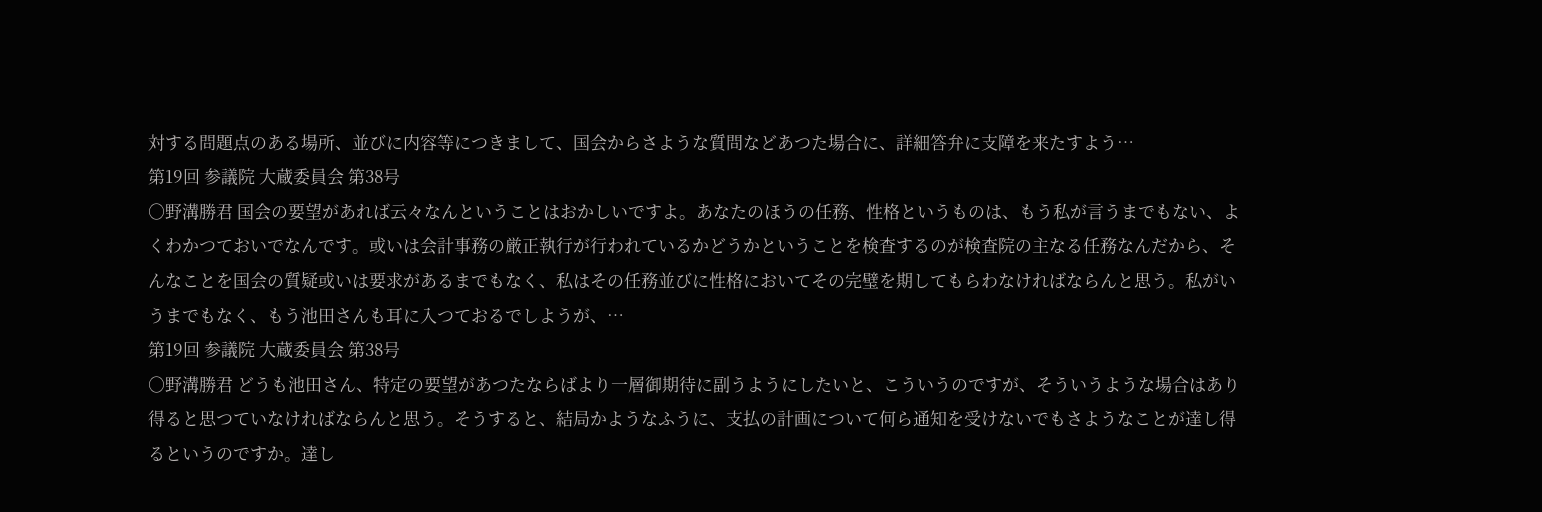対する問題点のある場所、並びに内容等につきまして、国会からさような質問などあつた場合に、詳細答弁に支障を来たすよう…
第19回 参議院 大蔵委員会 第38号
○野溝勝君 国会の要望があれば云々なんということはおかしいですよ。あなたのほうの任務、性格というものは、もう私が言うまでもない、よくわかつておいでなんです。或いは会計事務の厳正執行が行われているかどうかということを検査するのが検査院の主なる任務なんだから、そんなことを国会の質疑或いは要求があるまでもなく、私はその任務並びに性格においてその完璧を期してもらわなければならんと思う。私がいうまでもなく、もう池田さんも耳に入つておるでしようが、…
第19回 参議院 大蔵委員会 第38号
○野溝勝君 どうも池田さん、特定の要望があつたならばより一層御期待に副うようにしたいと、こういうのですが、そういうような場合はあり得ると思つていなければならんと思う。そうすると、結局かようなふうに、支払の計画について何ら通知を受けないでもさようなことが達し得るというのですか。達し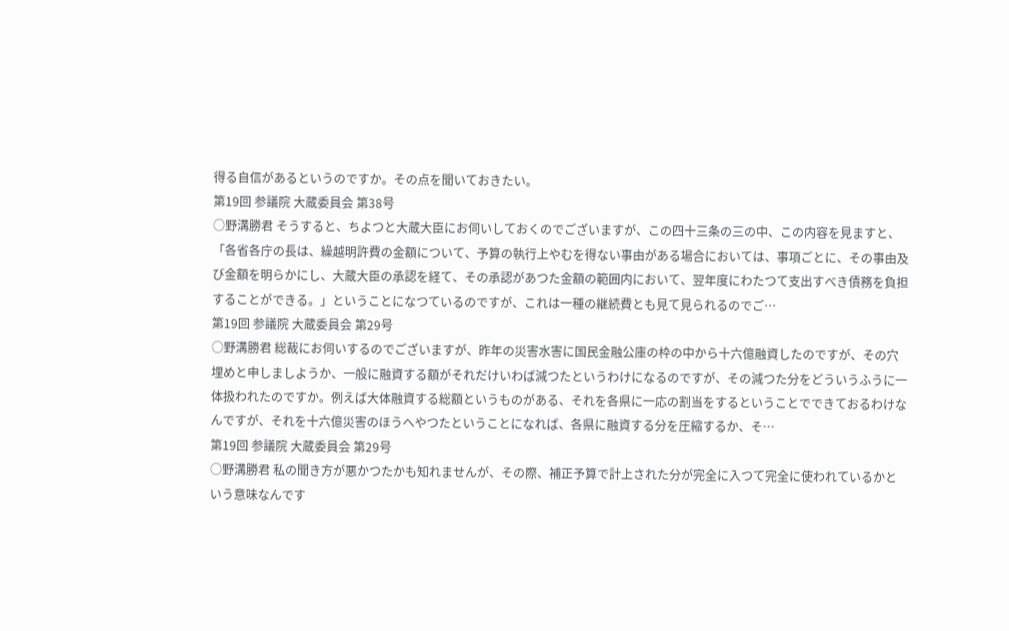得る自信があるというのですか。その点を聞いておきたい。
第19回 参議院 大蔵委員会 第38号
○野溝勝君 そうすると、ちよつと大蔵大臣にお伺いしておくのでございますが、この四十三条の三の中、この内容を見ますと、「各省各庁の長は、繰越明許費の金額について、予算の執行上やむを得ない事由がある場合においては、事項ごとに、その事由及び金額を明らかにし、大蔵大臣の承認を経て、その承認があつた金額の範囲内において、翌年度にわたつて支出すべき債務を負担することができる。」ということになつているのですが、これは一種の継続費とも見て見られるのでご…
第19回 参議院 大蔵委員会 第29号
○野溝勝君 総裁にお伺いするのでございますが、昨年の災害水害に国民金融公庫の枠の中から十六億融資したのですが、その穴埋めと申しましようか、一般に融資する額がそれだけいわば減つたというわけになるのですが、その減つた分をどういうふうに一体扱われたのですか。例えば大体融資する総額というものがある、それを各県に一応の割当をするということでできておるわけなんですが、それを十六億災害のほうへやつたということになれば、各県に融資する分を圧縮するか、そ…
第19回 参議院 大蔵委員会 第29号
○野溝勝君 私の聞き方が悪かつたかも知れませんが、その際、補正予算で計上された分が完全に入つて完全に使われているかという意味なんです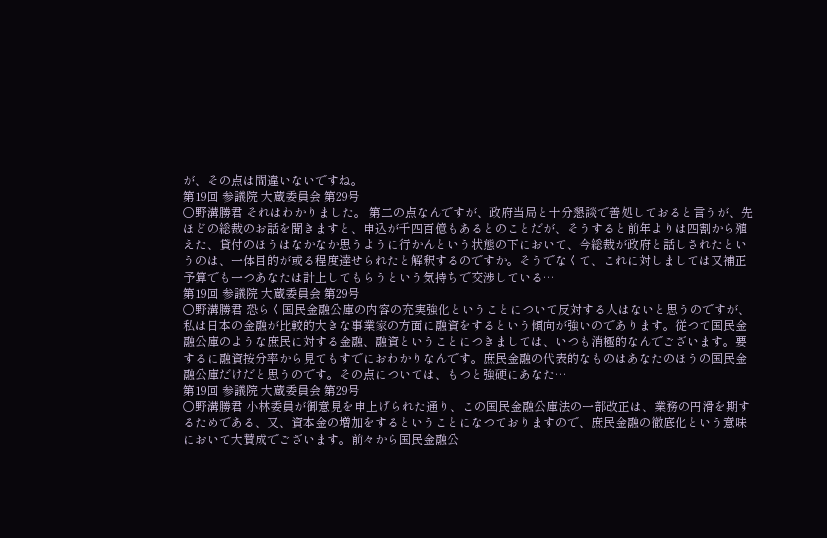が、その点は間違いないですね。
第19回 参議院 大蔵委員会 第29号
○野溝勝君 それはわかりました。 第二の点なんですが、政府当局と十分懇談で善処しておると言うが、先ほどの総裁のお話を聞きますと、申込が千四百億もあるとのことだが、そうすると前年よりは四割から殖えた、貸付のほうはなかなか思うように行かんという状態の下において、今総裁が政府と話しされたというのは、一体目的が或る程度達せられたと解釈するのですか。そうでなくて、これに対しましては又補正予算でも一つあなたは計上してもらうという気持ちで交渉している…
第19回 参議院 大蔵委員会 第29号
○野溝勝君 恐らく国民金融公庫の内容の充実強化ということについて反対する人はないと思うのですが、私は日本の金融が比較的大きな事業家の方面に融資をするという傾向が強いのであります。従つて国民金融公庫のような庶民に対する金融、融資ということにつきましては、いつも消極的なんでございます。要するに融資按分率から見てもすでにおわかりなんです。庶民金融の代表的なものはあなたのほうの国民金融公庫だけだと思うのです。その点については、もつと強硬にあなた…
第19回 参議院 大蔵委員会 第29号
○野溝勝君 小林委員が御意見を申上げられた通り、この国民金融公庫法の一部改正は、業務の円滑を期するためである、又、資本金の増加をするということになつておりますので、庶民金融の徹底化という意味において大賛成でございます。前々から国民金融公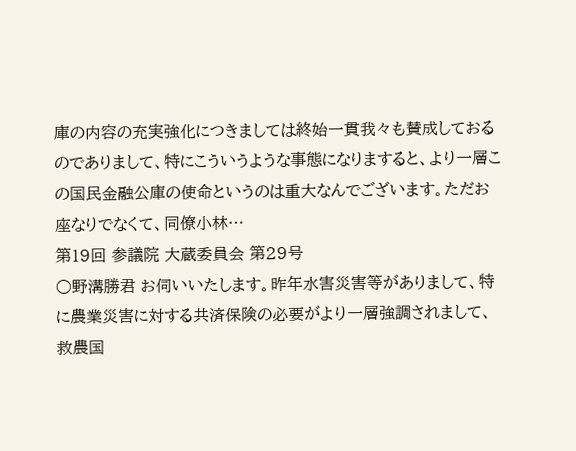庫の内容の充実強化につきましては終始一貫我々も賛成しておるのでありまして、特にこういうような事態になりますると、より一層この国民金融公庫の使命というのは重大なんでございます。ただお座なりでなくて、同僚小林…
第19回 参議院 大蔵委員会 第29号
○野溝勝君 お伺いいたします。昨年水害災害等がありまして、特に農業災害に対する共済保険の必要がより一層強調されまして、救農国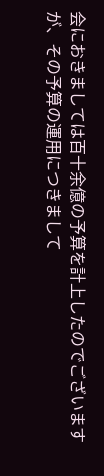会におきましては百十余億の予算を計上したのでございますが、その予算の運用につきまして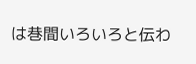は巷間いろいろと伝わ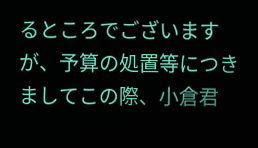るところでございますが、予算の処置等につきましてこの際、小倉君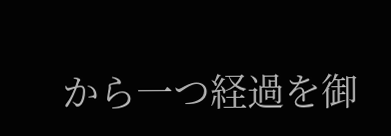から一つ経過を御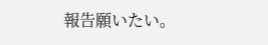報告願いたい。